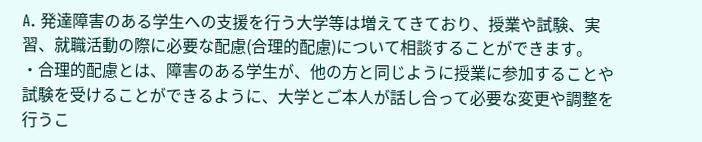A. 発達障害のある学生への支援を行う大学等は増えてきており、授業や試験、実習、就職活動の際に必要な配慮(合理的配慮)について相談することができます。
・合理的配慮とは、障害のある学生が、他の方と同じように授業に参加することや試験を受けることができるように、大学とご本人が話し合って必要な変更や調整を行うこ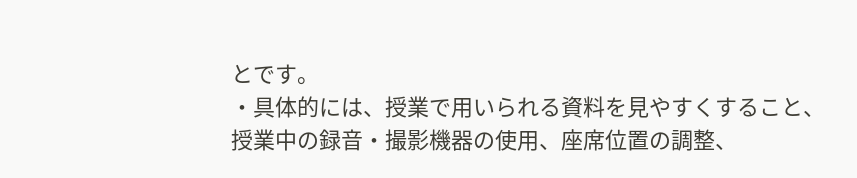とです。
・具体的には、授業で用いられる資料を見やすくすること、授業中の録音・撮影機器の使用、座席位置の調整、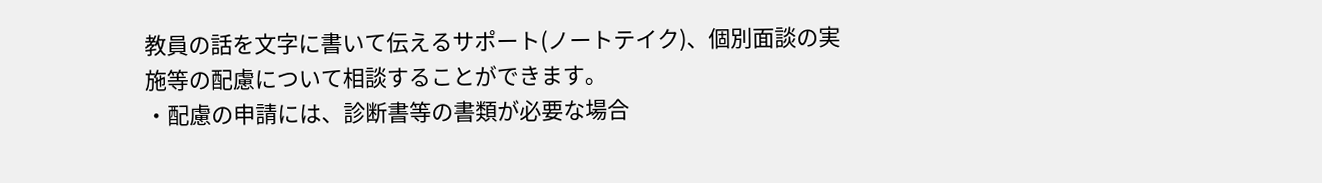教員の話を文字に書いて伝えるサポート(ノートテイク)、個別面談の実施等の配慮について相談することができます。
・配慮の申請には、診断書等の書類が必要な場合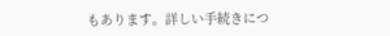もあります。詳しい手続きにつ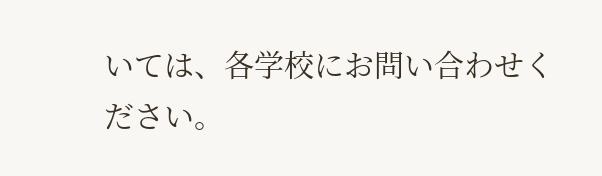いては、各学校にお問い合わせください。